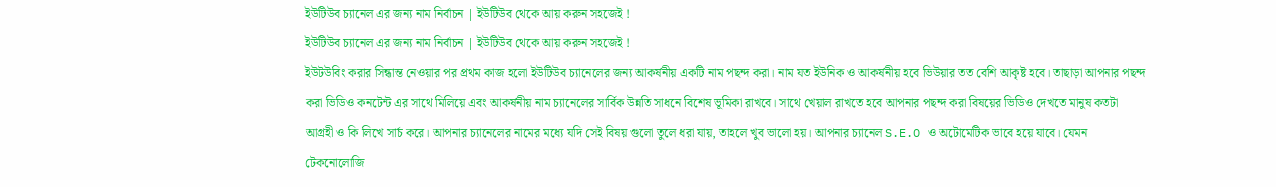ইউটিউব চ্যানেল এর জন্য নাম নির্বাচন | ইউটিউব থেকে আয় করুন সহজেই !
ইউটিউব চ্যানেল এর জন্য নাম নির্বাচন | ইউটিউব থেকে আয় করুন সহজেই !
ইউটউবিং করার সিন্ধান্ত নেওয়ার পর প্রথম কাজ হলো ইউটিউব চ্যানেলের জন্য আকর্ষনীয় একটি নাম পছন্দ করা। নাম যত ইউনিক ও আকর্ষনীয় হবে ভিউয়ার তত বেশি আকৃষ্ট হবে। তাছাড়া আপনার পছন্দ করা ভিডিও কনটেন্ট এর সাথে মিলিয়ে এবং আকর্ষনীয় নাম চ্যানেলের সার্বিক উন্নতি সাধনে বিশেষ ভূমিকা রাখবে। সাথে খেয়াল রাখতে হবে আপনার পছন্দ করা বিষয়ের ভিডিও দেখতে মানুষ কতটা আগ্রহী ও কি লিখে সার্চ করে। আপনার চ্যানেলের নামের মধ্যে যদি সেই বিষয় গুলো তুলে ধরা যায়, তাহলে খুব ভালো হয়। আপনার চ্যানেল S.E.O ও অটোমেটিক ভাবে হয়ে যাবে। যেমন টেকনোলোজি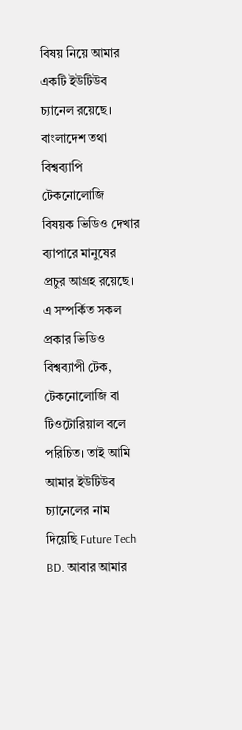বিষয় নিয়ে আমার একটি ইউটিউব চ্যানেল রয়েছে। বাংলাদেশ তথা বিশ্বব্যাপি টেকনোলোজি বিষয়ক ভিডিও দেখার ব্যাপারে মানুষের প্রচুর আগ্রহ রয়েছে। এ সম্পর্কিত সকল প্রকার ভিডিও বিশ্বব্যাপী টেক, টেকনোলোজি বা টিওটোরিয়াল বলে পরিচিত। তাই আমি আমার ইউটিউব চ্যানেলের নাম দিয়েছি Future Tech BD. আবার আমার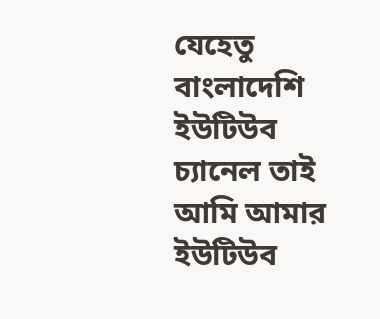যেহেতু বাংলাদেশি ইউটিউব চ্যানেল তাই আমি আমার ইউটিউব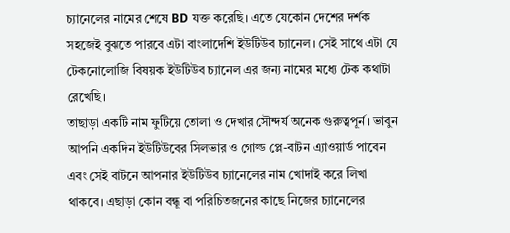চ্যানেলের নামের শেষে BD যক্ত করেছি। এতে যেকোন দেশের দর্শক সহজেই বুঝতে পারবে এটা বাংলাদেশি ইউটিউব চ্যানেল। সেই সাথে এটা যে টেকনোলোজি বিষয়ক ইউটিউব চ্যানেল এর জন্য নামের মধ্যে টেক কথাটা রেখেছি।
তাছাড়া একটি নাম ফুটিয়ে তোলা ও দেখার সৌন্দর্য অনেক গুরুত্বপূর্ন। ভাবুন আপনি একদিন ইউটিউবের সিলভার ও গোল্ড প্লে-বাটন এ্যাওয়ার্ড পাবেন এবং সেই বাটনে আপনার ইউটিউব চ্যানেলের নাম খোদাই করে লিখা থাকবে। এছাড়া কোন বন্ধূ বা পরিচিতজনের কাছে নিজের চ্যানেলের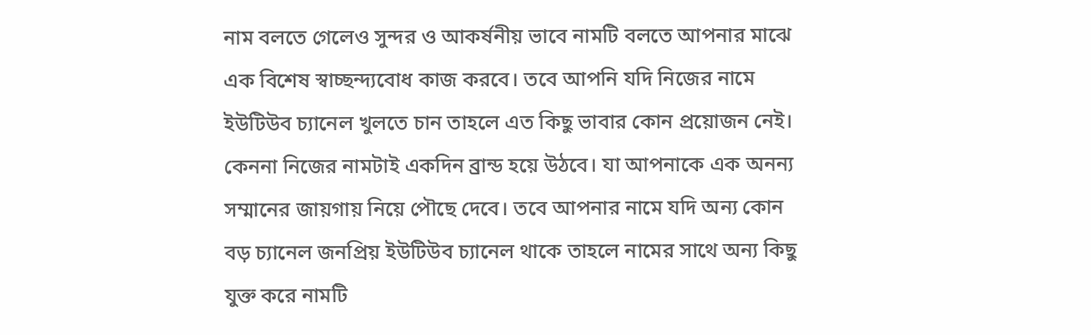নাম বলতে গেলেও সুন্দর ও আকর্ষনীয় ভাবে নামটি বলতে আপনার মাঝে এক বিশেষ স্বাচ্ছন্দ্যবোধ কাজ করবে। তবে আপনি যদি নিজের নামে ইউটিউব চ্যানেল খুলতে চান তাহলে এত কিছু ভাবার কোন প্রয়োজন নেই। কেননা নিজের নামটাই একদিন ব্রান্ড হয়ে উঠবে। যা আপনাকে এক অনন্য সম্মানের জায়গায় নিয়ে পৌছে দেবে। তবে আপনার নামে যদি অন্য কোন বড় চ্যানেল জনপ্রিয় ইউটিউব চ্যানেল থাকে তাহলে নামের সাথে অন্য কিছু যুক্ত করে নামটি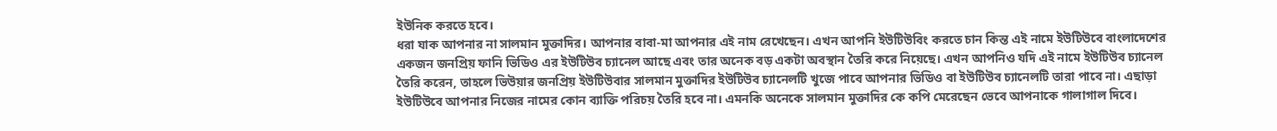ইউনিক করতে হবে।
ধরা যাক আপনার না সালমান মুক্তাদির। আপনার বাবা-মা আপনার এই নাম রেখেছেন। এখন আপনি ইউটিউবিং করতে চান কিন্ত এই নামে ইউটিউবে বাংলাদেশের একজন জনপ্রিয় ফানি ভিডিও এর ইউটিউব চ্যানেল আছে এবং তার অনেক বড় একটা অবস্থান তৈরি করে নিয়েছে। এখন আপনিও যদি এই নামে ইউটিউব চ্যানেল তৈরি করেন, তাহলে ভিউয়ার জনপ্রিয় ইউটিউবার সালমান মুক্তাদির ইউটিউব চ্যানেলটি খুজে পাবে আপনার ভিডিও বা ইউটিউব চ্যানেলটি তারা পাবে না। এছাড়া ইউটিউবে আপনার নিজের নামের কোন ব্যাক্তি পরিচয় তৈরি হবে না। এমনকি অনেকে সালমান মুক্তাদির কে কপি মেরেছেন ভেবে আপনাকে গালাগাল দিবে।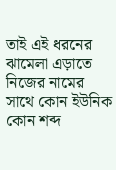তাই এই ধরনের ঝামেলা এড়াতে নিজের নামের সাথে কোন ইউনিক কোন শব্দ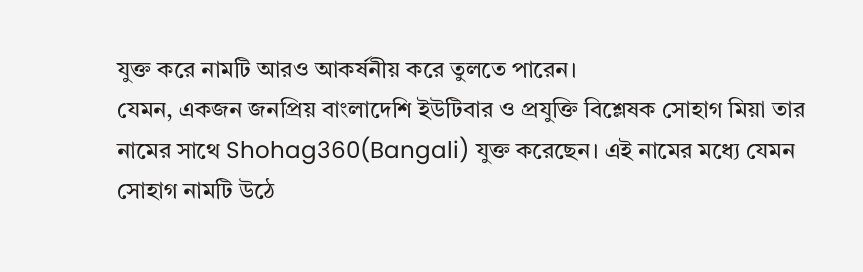যুক্ত করে নামটি আরও আকর্ষনীয় করে তুলতে পারেন।
যেমন, একজন জনপ্রিয় বাংলাদেশি ইউটিবার ও প্রযুক্তি বিশ্লেষক সোহাগ মিয়া তার নামের সাথে Shohag360(Bangali) যুক্ত করেছেন। এই নামের মধ্যে যেমন সোহাগ নামটি উঠে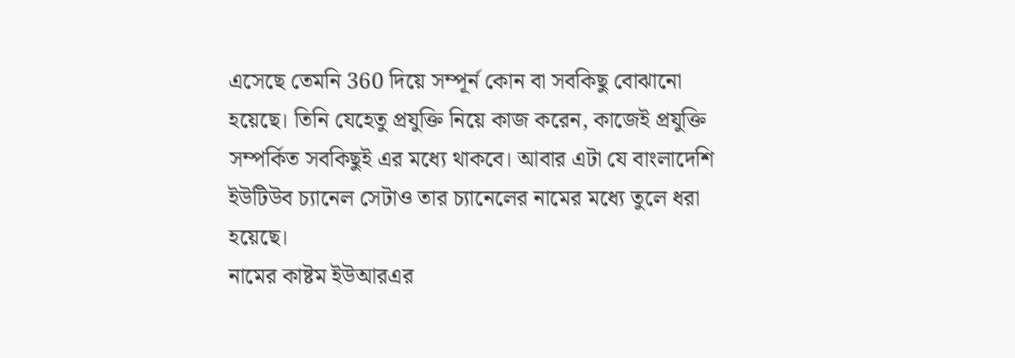এসেছে তেমনি 360 দিয়ে সম্পূর্ন কোন বা সবকিছু বোঝানো হয়েছে। তিনি যেহেতু প্রযুক্তি নিয়ে কাজ করেন, কাজেই প্রযুক্তি সম্পর্কিত সবকিছুই এর মধ্যে থাকবে। আবার এটা যে বাংলাদেশি ইউটিউব চ্যানেল সেটাও তার চ্যানেলের নামের মধ্যে তুলে ধরা হয়েছে।
নামের কাষ্টম ইউআরএর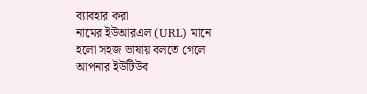ব্যাবহার করা
নামের ইউআরএল (URL) মানে হলো সহজ ভাষায় বলতে গেলে আপনার ইউটিউব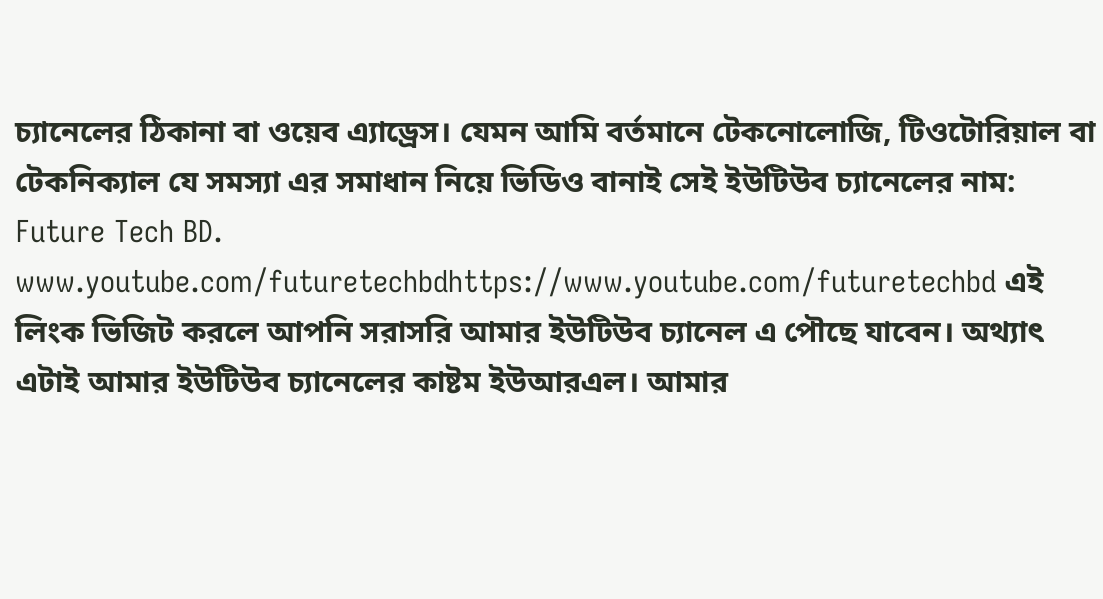চ্যানেলের ঠিকানা বা ওয়েব এ্যাড্রেস। যেমন আমি বর্তমানে টেকনোলোজি, টিওটোরিয়াল বা টেকনিক্যাল যে সমস্যা এর সমাধান নিয়ে ভিডিও বানাই সেই ইউটিউব চ্যানেলের নাম: Future Tech BD.
www.youtube.com/futuretechbdhttps://www.youtube.com/futuretechbd এই লিংক ভিজিট করলে আপনি সরাসরি আমার ইউটিউব চ্যানেল এ পৌছে যাবেন। অথ্যাৎ এটাই আমার ইউটিউব চ্যানেলের কাষ্টম ইউআরএল। আমার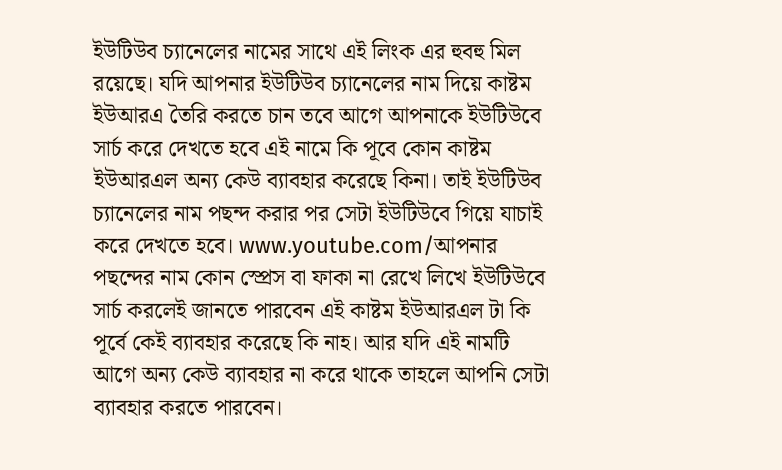ইউটিউব চ্যানেলের নামের সাথে এই লিংক এর হুবহু মিল রয়েছে। যদি আপনার ইউটিউব চ্যানেলের নাম দিয়ে কাষ্টম ইউআরএ তৈরি করতে চান তবে আগে আপনাকে ইউটিউবে সার্চ করে দেখতে হবে এই নামে কি পূবে কোন কাষ্টম ইউআরএল অন্য কেউ ব্যাবহার করেছে কিনা। তাই ইউটিউব চ্যানেলের নাম পছন্দ করার পর সেটা ইউটিউবে গিয়ে যাচাই করে দেখতে হবে। www.youtube.com/আপনার পছন্দের নাম কোন স্প্রেস বা ফাকা না রেখে লিখে ইউটিউবে সার্চ করলেই জানতে পারবেন এই কাষ্টম ইউআরএল টা কি পূর্বে কেই ব্যাবহার করেছে কি নাহ। আর যদি এই নামটি আগে অন্য কেউ ব্যাবহার না করে থাকে তাহলে আপনি সেটা ব্যাবহার করতে পারবেন।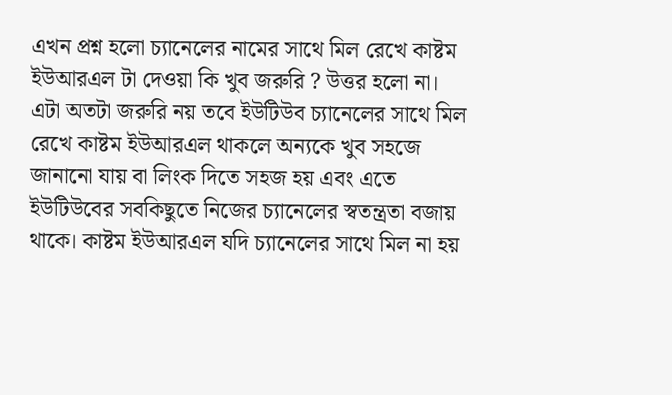এখন প্রশ্ন হলো চ্যানেলের নামের সাথে মিল রেখে কাষ্টম ইউআরএল টা দেওয়া কি খুব জরুরি ? উত্তর হলো না। এটা অতটা জরুরি নয় তবে ইউটিউব চ্যানেলের সাথে মিল রেখে কাষ্টম ইউআরএল থাকলে অন্যকে খুব সহজে জানানো যায় বা লিংক দিতে সহজ হয় এবং এতে ইউটিউবের সবকিছুতে নিজের চ্যানেলের স্বতন্ত্রতা বজায় থাকে। কাষ্টম ইউআরএল যদি চ্যানেলের সাথে মিল না হয়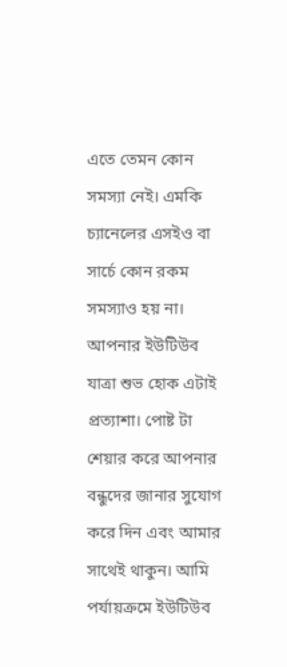এতে তেমন কোন সমস্যা নেই। এমকি চ্যানেলের এসইও বা সার্চে কোন রকম সমস্যাও হয় না।
আপনার ইউটিউব যাত্রা শুভ হোক এটাই প্রত্যাশা। পোষ্ট টা শেয়ার করে আপনার বন্ধুদের জানার সুযোগ করে দিন এবং আমার সাথেই থাকুন। আমি পর্যায়ক্রমে ইউটিউব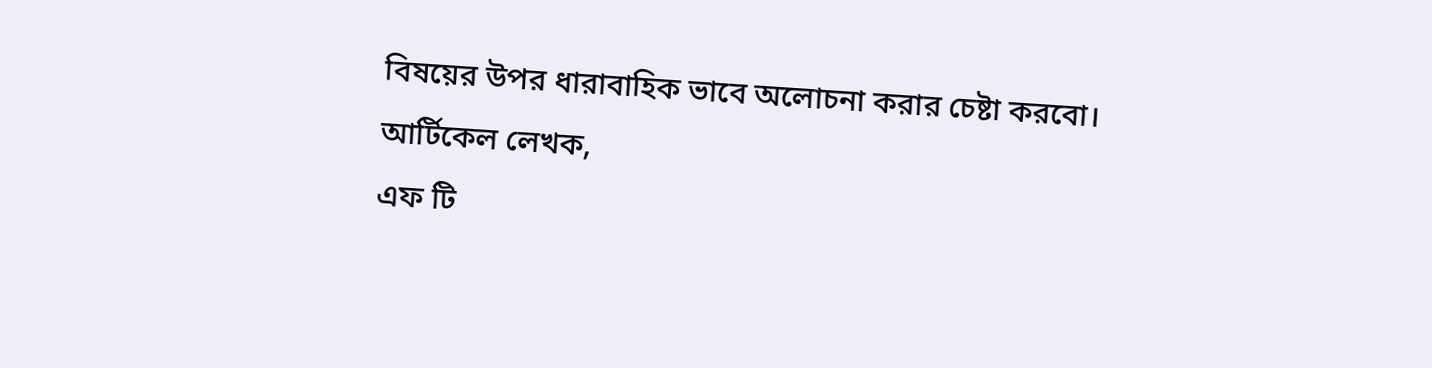বিষয়ের উপর ধারাবাহিক ভাবে অলোচনা করার চেষ্টা করবো।
আর্টিকেল লেখক,
এফ টি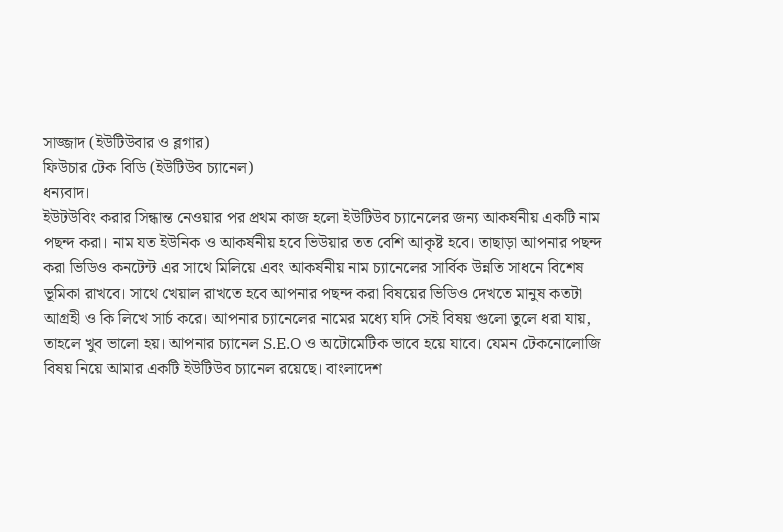সাজ্জাদ (ইউটিউবার ও ব্লগার)
ফিউচার টেক বিডি (ইউটিউব চ্যানেল)
ধন্যবাদ।
ইউটউবিং করার সিন্ধান্ত নেওয়ার পর প্রথম কাজ হলো ইউটিউব চ্যানেলের জন্য আকর্ষনীয় একটি নাম পছন্দ করা। নাম যত ইউনিক ও আকর্ষনীয় হবে ভিউয়ার তত বেশি আকৃষ্ট হবে। তাছাড়া আপনার পছন্দ করা ভিডিও কনটেন্ট এর সাথে মিলিয়ে এবং আকর্ষনীয় নাম চ্যানেলের সার্বিক উন্নতি সাধনে বিশেষ ভূমিকা রাখবে। সাথে খেয়াল রাখতে হবে আপনার পছন্দ করা বিষয়ের ভিডিও দেখতে মানুষ কতটা আগ্রহী ও কি লিখে সার্চ করে। আপনার চ্যানেলের নামের মধ্যে যদি সেই বিষয় গুলো তুলে ধরা যায়, তাহলে খুব ভালো হয়। আপনার চ্যানেল S.E.O ও অটোমেটিক ভাবে হয়ে যাবে। যেমন টেকনোলোজি বিষয় নিয়ে আমার একটি ইউটিউব চ্যানেল রয়েছে। বাংলাদেশ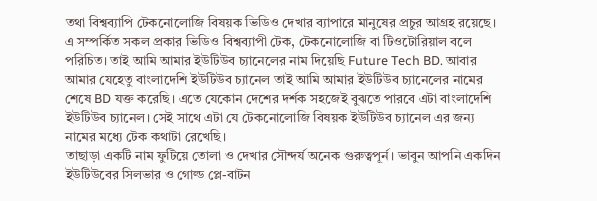তথা বিশ্বব্যাপি টেকনোলোজি বিষয়ক ভিডিও দেখার ব্যাপারে মানুষের প্রচুর আগ্রহ রয়েছে। এ সম্পর্কিত সকল প্রকার ভিডিও বিশ্বব্যাপী টেক, টেকনোলোজি বা টিওটোরিয়াল বলে পরিচিত। তাই আমি আমার ইউটিউব চ্যানেলের নাম দিয়েছি Future Tech BD. আবার আমার যেহেতু বাংলাদেশি ইউটিউব চ্যানেল তাই আমি আমার ইউটিউব চ্যানেলের নামের শেষে BD যক্ত করেছি। এতে যেকোন দেশের দর্শক সহজেই বুঝতে পারবে এটা বাংলাদেশি ইউটিউব চ্যানেল। সেই সাথে এটা যে টেকনোলোজি বিষয়ক ইউটিউব চ্যানেল এর জন্য নামের মধ্যে টেক কথাটা রেখেছি।
তাছাড়া একটি নাম ফুটিয়ে তোলা ও দেখার সৌন্দর্য অনেক গুরুত্বপূর্ন। ভাবুন আপনি একদিন ইউটিউবের সিলভার ও গোল্ড প্লে-বাটন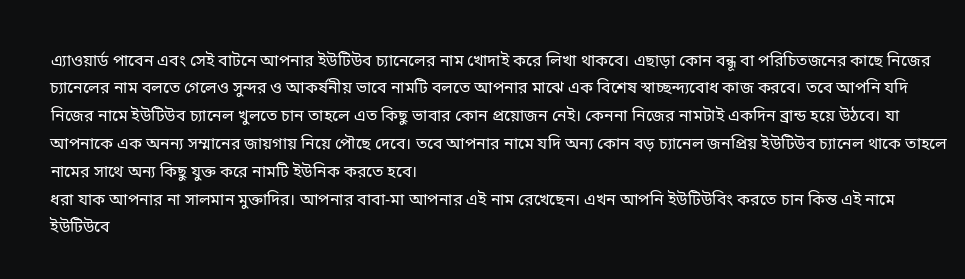এ্যাওয়ার্ড পাবেন এবং সেই বাটনে আপনার ইউটিউব চ্যানেলের নাম খোদাই করে লিখা থাকবে। এছাড়া কোন বন্ধূ বা পরিচিতজনের কাছে নিজের চ্যানেলের নাম বলতে গেলেও সুন্দর ও আকর্ষনীয় ভাবে নামটি বলতে আপনার মাঝে এক বিশেষ স্বাচ্ছন্দ্যবোধ কাজ করবে। তবে আপনি যদি নিজের নামে ইউটিউব চ্যানেল খুলতে চান তাহলে এত কিছু ভাবার কোন প্রয়োজন নেই। কেননা নিজের নামটাই একদিন ব্রান্ড হয়ে উঠবে। যা আপনাকে এক অনন্য সম্মানের জায়গায় নিয়ে পৌছে দেবে। তবে আপনার নামে যদি অন্য কোন বড় চ্যানেল জনপ্রিয় ইউটিউব চ্যানেল থাকে তাহলে নামের সাথে অন্য কিছু যুক্ত করে নামটি ইউনিক করতে হবে।
ধরা যাক আপনার না সালমান মুক্তাদির। আপনার বাবা-মা আপনার এই নাম রেখেছেন। এখন আপনি ইউটিউবিং করতে চান কিন্ত এই নামে ইউটিউবে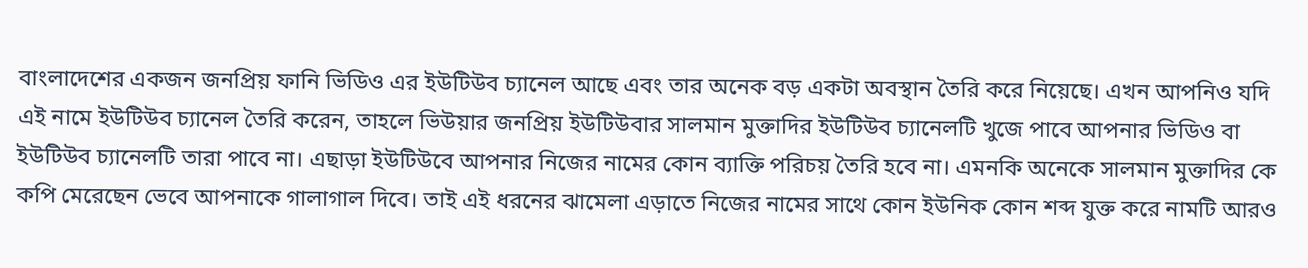বাংলাদেশের একজন জনপ্রিয় ফানি ভিডিও এর ইউটিউব চ্যানেল আছে এবং তার অনেক বড় একটা অবস্থান তৈরি করে নিয়েছে। এখন আপনিও যদি এই নামে ইউটিউব চ্যানেল তৈরি করেন, তাহলে ভিউয়ার জনপ্রিয় ইউটিউবার সালমান মুক্তাদির ইউটিউব চ্যানেলটি খুজে পাবে আপনার ভিডিও বা ইউটিউব চ্যানেলটি তারা পাবে না। এছাড়া ইউটিউবে আপনার নিজের নামের কোন ব্যাক্তি পরিচয় তৈরি হবে না। এমনকি অনেকে সালমান মুক্তাদির কে কপি মেরেছেন ভেবে আপনাকে গালাগাল দিবে। তাই এই ধরনের ঝামেলা এড়াতে নিজের নামের সাথে কোন ইউনিক কোন শব্দ যুক্ত করে নামটি আরও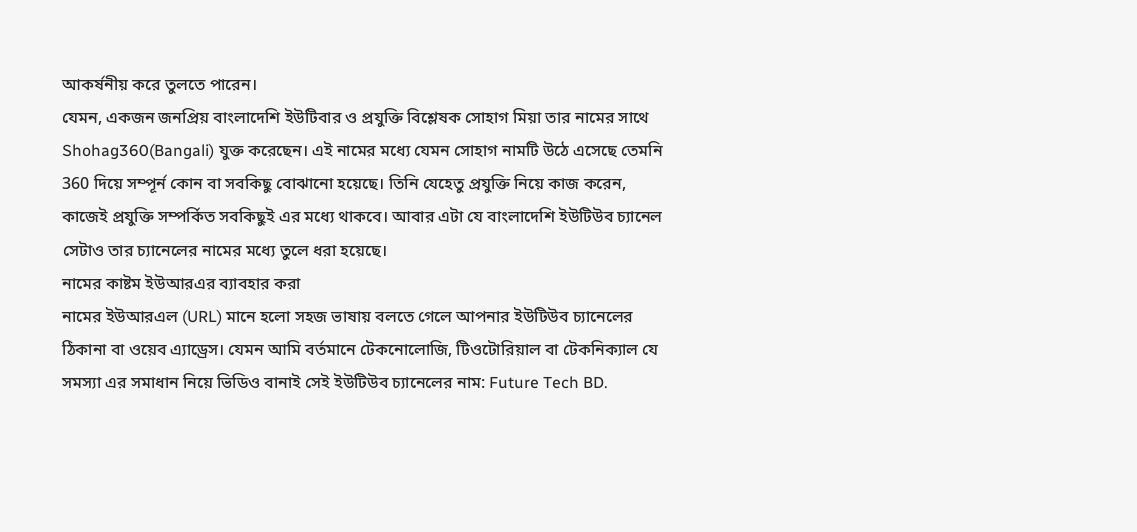আকর্ষনীয় করে তুলতে পারেন।
যেমন, একজন জনপ্রিয় বাংলাদেশি ইউটিবার ও প্রযুক্তি বিশ্লেষক সোহাগ মিয়া তার নামের সাথে Shohag360(Bangali) যুক্ত করেছেন। এই নামের মধ্যে যেমন সোহাগ নামটি উঠে এসেছে তেমনি 360 দিয়ে সম্পূর্ন কোন বা সবকিছু বোঝানো হয়েছে। তিনি যেহেতু প্রযুক্তি নিয়ে কাজ করেন, কাজেই প্রযুক্তি সম্পর্কিত সবকিছুই এর মধ্যে থাকবে। আবার এটা যে বাংলাদেশি ইউটিউব চ্যানেল সেটাও তার চ্যানেলের নামের মধ্যে তুলে ধরা হয়েছে।
নামের কাষ্টম ইউআরএর ব্যাবহার করা
নামের ইউআরএল (URL) মানে হলো সহজ ভাষায় বলতে গেলে আপনার ইউটিউব চ্যানেলের ঠিকানা বা ওয়েব এ্যাড্রেস। যেমন আমি বর্তমানে টেকনোলোজি, টিওটোরিয়াল বা টেকনিক্যাল যে সমস্যা এর সমাধান নিয়ে ভিডিও বানাই সেই ইউটিউব চ্যানেলের নাম: Future Tech BD.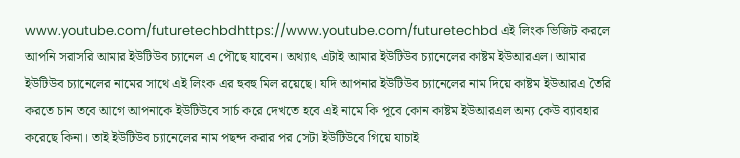www.youtube.com/futuretechbdhttps://www.youtube.com/futuretechbd এই লিংক ভিজিট করলে আপনি সরাসরি আমার ইউটিউব চ্যানেল এ পৌছে যাবেন। অথ্যাৎ এটাই আমার ইউটিউব চ্যানেলের কাষ্টম ইউআরএল। আমার ইউটিউব চ্যানেলের নামের সাথে এই লিংক এর হুবহু মিল রয়েছে। যদি আপনার ইউটিউব চ্যানেলের নাম দিয়ে কাষ্টম ইউআরএ তৈরি করতে চান তবে আগে আপনাকে ইউটিউবে সার্চ করে দেখতে হবে এই নামে কি পূবে কোন কাষ্টম ইউআরএল অন্য কেউ ব্যাবহার করেছে কিনা। তাই ইউটিউব চ্যানেলের নাম পছন্দ করার পর সেটা ইউটিউবে গিয়ে যাচাই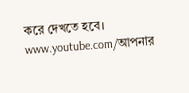করে দেখতে হবে। www.youtube.com/আপনার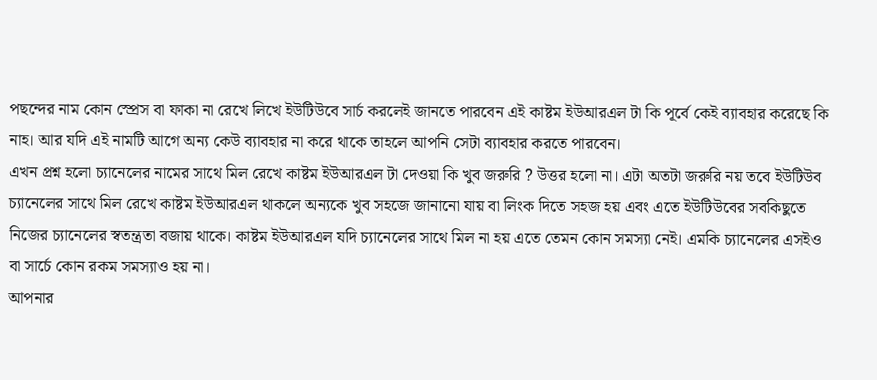পছন্দের নাম কোন স্প্রেস বা ফাকা না রেখে লিখে ইউটিউবে সার্চ করলেই জানতে পারবেন এই কাষ্টম ইউআরএল টা কি পূর্বে কেই ব্যাবহার করেছে কি নাহ। আর যদি এই নামটি আগে অন্য কেউ ব্যাবহার না করে থাকে তাহলে আপনি সেটা ব্যাবহার করতে পারবেন।
এখন প্রশ্ন হলো চ্যানেলের নামের সাথে মিল রেখে কাষ্টম ইউআরএল টা দেওয়া কি খুব জরুরি ? উত্তর হলো না। এটা অতটা জরুরি নয় তবে ইউটিউব চ্যানেলের সাথে মিল রেখে কাষ্টম ইউআরএল থাকলে অন্যকে খুব সহজে জানানো যায় বা লিংক দিতে সহজ হয় এবং এতে ইউটিউবের সবকিছুতে নিজের চ্যানেলের স্বতন্ত্রতা বজায় থাকে। কাষ্টম ইউআরএল যদি চ্যানেলের সাথে মিল না হয় এতে তেমন কোন সমস্যা নেই। এমকি চ্যানেলের এসইও বা সার্চে কোন রকম সমস্যাও হয় না।
আপনার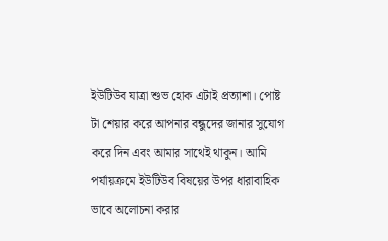ইউটিউব যাত্রা শুভ হোক এটাই প্রত্যাশা। পোষ্ট টা শেয়ার করে আপনার বন্ধুদের জানার সুযোগ করে দিন এবং আমার সাথেই থাকুন। আমি পর্যায়ক্রমে ইউটিউব বিষয়ের উপর ধারাবাহিক ভাবে অলোচনা করার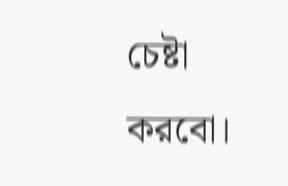চেষ্টা করবো।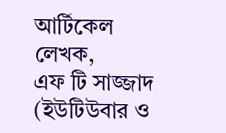আর্টিকেল লেখক,
এফ টি সাজ্জাদ (ইউটিউবার ও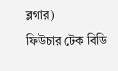ব্লগার)
ফিউচার টেক বিডি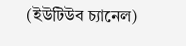(ইউটিউব চ্যানেল)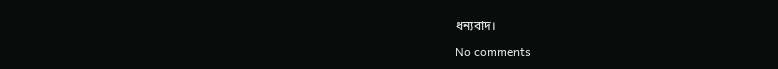ধন্যবাদ।

No comments